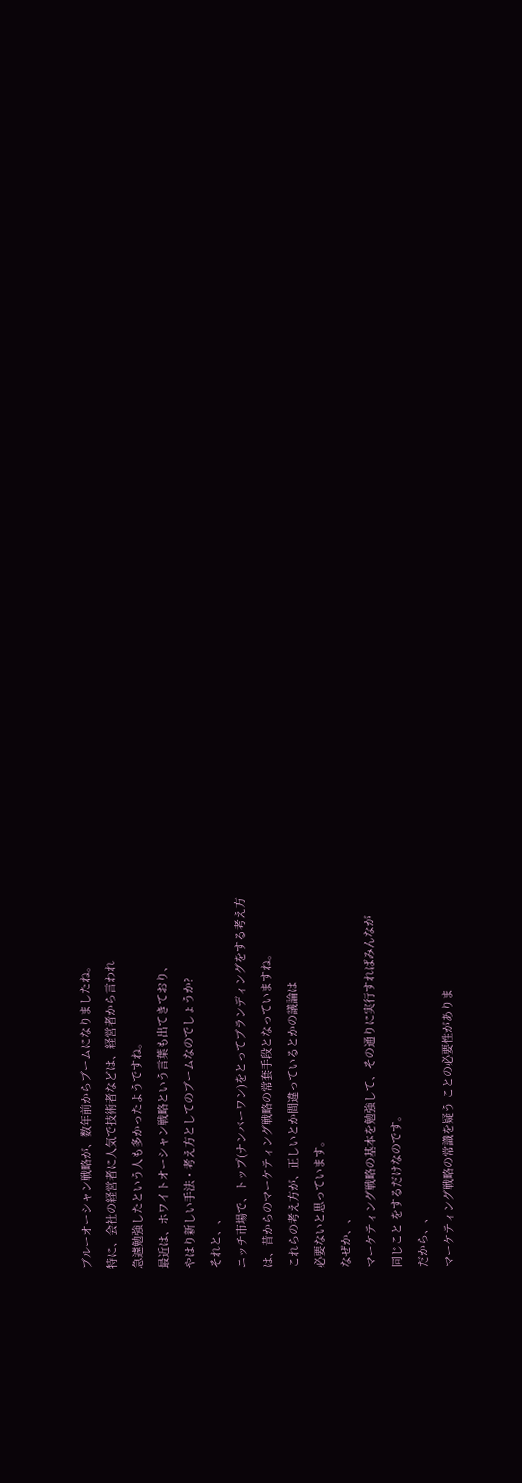ブルーオーシャン戦略が、数年前からブームになりましたね。
特に、会社の経営者に人気で技術者などは、経営者から言われ
急遽勉強したという人も多かったようですね。
最近は、ホワイトオーシャン戦略という言葉も出てきており、
やはり新しい手法・考え方としてのブームなのでしょうか?
それと、、
ニッチ市場で、トップ(ナンバーワン)をとってブランディングをする考え方
は、昔からのマーケティング戦略の常套手段となっていますね。
これらの考え方が、正しいとか間違っているとかの議論は
必要ないと思っています。
なぜか、、
マーケティング戦略の基本を勉強して、その通りに実行すればみんなが
同じこと をするだけなのです。
だから、、
マーケティング戦略の常識を疑う ことの必要性がありま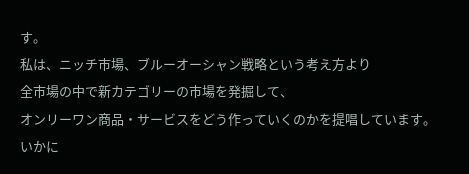す。
私は、ニッチ市場、ブルーオーシャン戦略という考え方より
全市場の中で新カテゴリーの市場を発掘して、
オンリーワン商品・サービスをどう作っていくのかを提唱しています。
いかに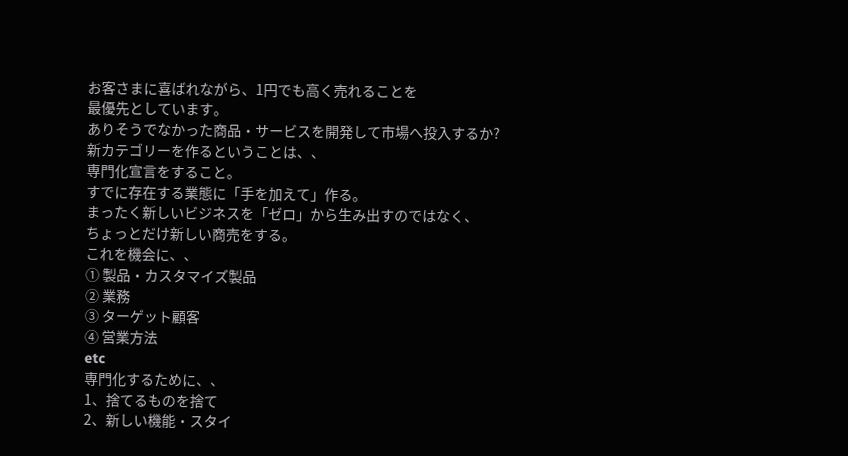お客さまに喜ばれながら、1円でも高く売れることを
最優先としています。
ありそうでなかった商品・サービスを開発して市場へ投入するか?
新カテゴリーを作るということは、、
専門化宣言をすること。
すでに存在する業態に「手を加えて」作る。
まったく新しいビジネスを「ゼロ」から生み出すのではなく、
ちょっとだけ新しい商売をする。
これを機会に、、
① 製品・カスタマイズ製品
② 業務
③ ターゲット顧客
④ 営業方法
etc
専門化するために、、
1、捨てるものを捨て
2、新しい機能・スタイ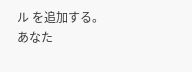ル を追加する。
あなた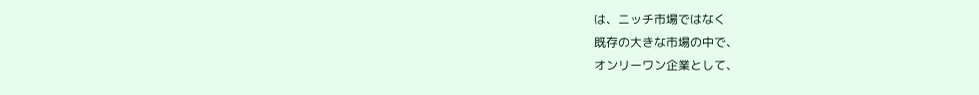は、ニッチ市場ではなく
既存の大きな市場の中で、
オンリーワン企業として、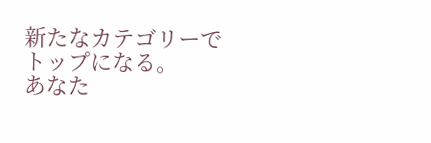新たなカテゴリーでトップになる。
あなた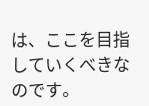は、ここを目指していくべきなのです。